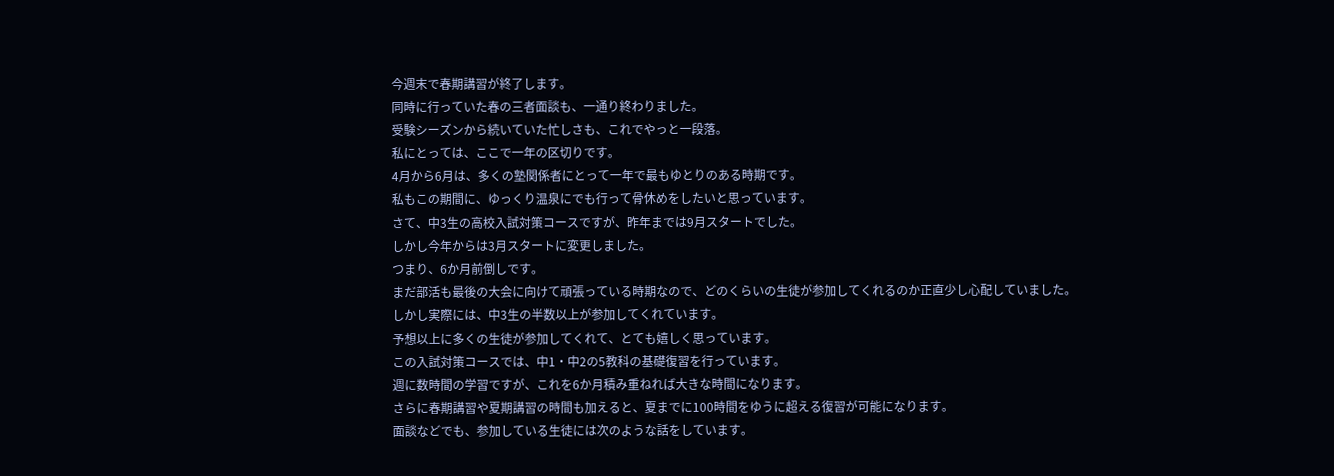今週末で春期講習が終了します。
同時に行っていた春の三者面談も、一通り終わりました。
受験シーズンから続いていた忙しさも、これでやっと一段落。
私にとっては、ここで一年の区切りです。
4月から6月は、多くの塾関係者にとって一年で最もゆとりのある時期です。
私もこの期間に、ゆっくり温泉にでも行って骨休めをしたいと思っています。
さて、中3生の高校入試対策コースですが、昨年までは9月スタートでした。
しかし今年からは3月スタートに変更しました。
つまり、6か月前倒しです。
まだ部活も最後の大会に向けて頑張っている時期なので、どのくらいの生徒が参加してくれるのか正直少し心配していました。
しかし実際には、中3生の半数以上が参加してくれています。
予想以上に多くの生徒が参加してくれて、とても嬉しく思っています。
この入試対策コースでは、中1・中2の5教科の基礎復習を行っています。
週に数時間の学習ですが、これを6か月積み重ねれば大きな時間になります。
さらに春期講習や夏期講習の時間も加えると、夏までに100時間をゆうに超える復習が可能になります。
面談などでも、参加している生徒には次のような話をしています。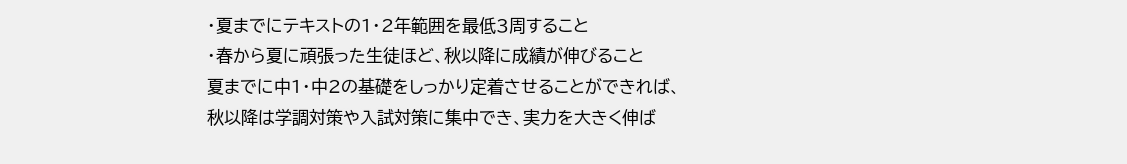・夏までにテキストの1・2年範囲を最低3周すること
・春から夏に頑張った生徒ほど、秋以降に成績が伸びること
夏までに中1・中2の基礎をしっかり定着させることができれば、
秋以降は学調対策や入試対策に集中でき、実力を大きく伸ば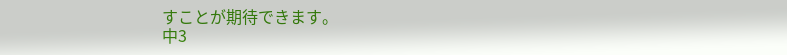すことが期待できます。
中3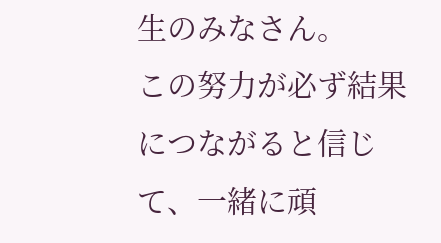生のみなさん。
この努力が必ず結果につながると信じて、一緒に頑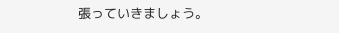張っていきましょう。